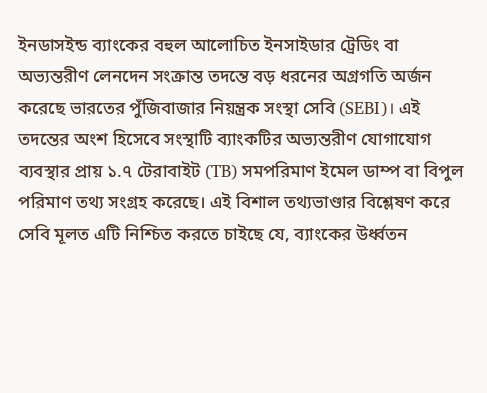ইনডাসইন্ড ব্যাংকের বহুল আলোচিত ইনসাইডার ট্রেডিং বা অভ্যন্তরীণ লেনদেন সংক্রান্ত তদন্তে বড় ধরনের অগ্রগতি অর্জন করেছে ভারতের পুঁজিবাজার নিয়ন্ত্রক সংস্থা সেবি (SEBI)। এই তদন্তের অংশ হিসেবে সংস্থাটি ব্যাংকটির অভ্যন্তরীণ যোগাযোগ ব্যবস্থার প্রায় ১.৭ টেরাবাইট (TB) সমপরিমাণ ইমেল ডাম্প বা বিপুল পরিমাণ তথ্য সংগ্রহ করেছে। এই বিশাল তথ্যভাণ্ডার বিশ্লেষণ করে সেবি মূলত এটি নিশ্চিত করতে চাইছে যে, ব্যাংকের উর্ধ্বতন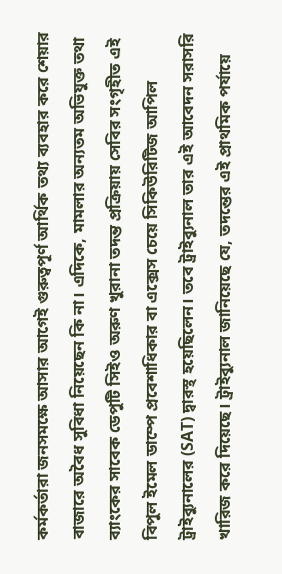কর্মকর্তারা জনসমক্ষে আসার আগেই গুরুত্বপূর্ণ আর্থিক তথ্য ব্যবহার করে শেয়ার বাজারে অবৈধ সুবিধা নিয়েছেন কি না। এদিকে, মামলার অন্যতম অভিযুক্ত তথা ব্যাংকের সাবেক ডেপুটি সিইও অরুণ খুরানা তদন্ত প্রক্রিয়ায় সেবির সংগৃহীত এই বিপুল ইমেল ডাম্পে প্রবেশাধিকার বা এক্সেস চেয়ে সিকিউরিটিজ আপিল ট্রাইব্যুনালের (SAT) দ্বারস্থ হয়েছিলেন। তবে ট্রাইব্যুনাল তার এই আবেদন সরাসরি খারিজ করে দিয়েছে। ট্রাইব্যুনাল জানিয়েছে যে, তদন্তের এই প্রাথমিক পর্যায়ে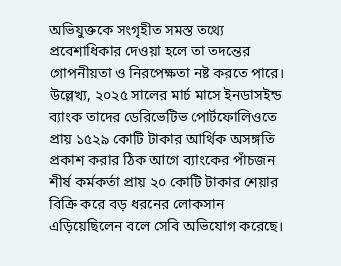অভিযুক্তকে সংগৃহীত সমস্ত তথ্যে প্রবেশাধিকার দেওয়া হলে তা তদন্তের গোপনীয়তা ও নিরপেক্ষতা নষ্ট করতে পারে। উল্লেখ্য, ২০২৫ সালের মার্চ মাসে ইনডাসইন্ড ব্যাংক তাদের ডেরিভেটিভ পোর্টফোলিওতে প্রায় ১৫২৯ কোটি টাকার আর্থিক অসঙ্গতি প্রকাশ করার ঠিক আগে ব্যাংকের পাঁচজন শীর্ষ কর্মকর্তা প্রায় ২০ কোটি টাকার শেয়ার বিক্রি করে বড় ধরনের লোকসান এড়িয়েছিলেন বলে সেবি অভিযোগ করেছে।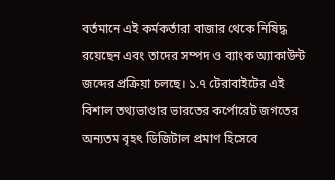বর্তমানে এই কর্মকর্তারা বাজার থেকে নিষিদ্ধ রয়েছেন এবং তাদের সম্পদ ও ব্যাংক অ্যাকাউন্ট জব্দের প্রক্রিয়া চলছে। ১.৭ টেরাবাইটের এই বিশাল তথ্যভাণ্ডার ভারতের কর্পোরেট জগতের অন্যতম বৃহৎ ডিজিটাল প্রমাণ হিসেবে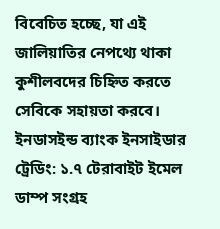বিবেচিত হচ্ছে, যা এই জালিয়াতির নেপথ্যে থাকা কুশীলবদের চিহ্নিত করতে সেবিকে সহায়তা করবে।
ইনডাসইন্ড ব্যাংক ইনসাইডার ট্রেডিং: ১.৭ টেরাবাইট ইমেল ডাম্প সংগ্রহ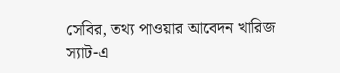সেবির, তথ্য পাওয়ার আবেদন খারিজ স্যাট-এ